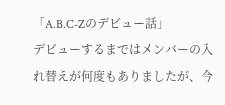「A.B.C-Zのデビュー話」
デビューするまではメンバーの入れ替えが何度もありましたが、今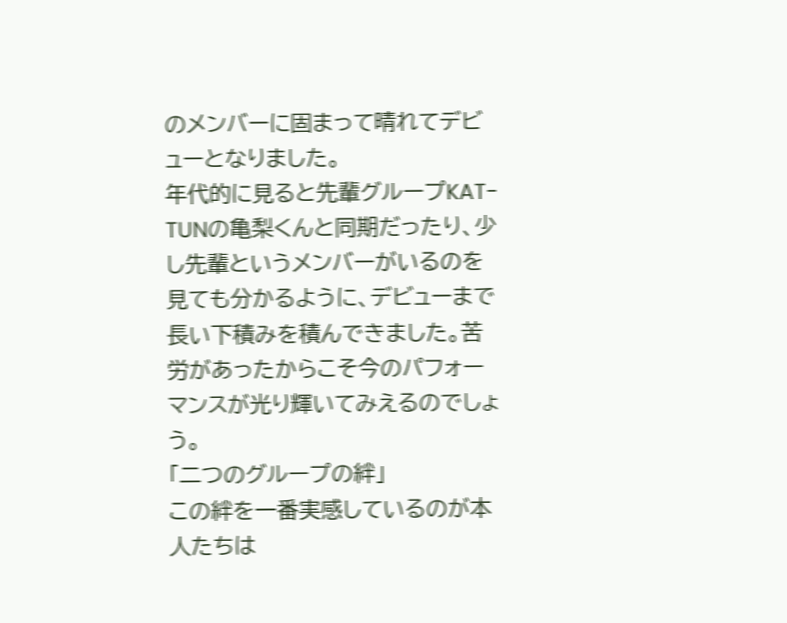のメンバーに固まって晴れてデビューとなりました。
年代的に見ると先輩グループKAT-TUNの亀梨くんと同期だったり、少し先輩というメンバーがいるのを見ても分かるように、デビューまで長い下積みを積んできました。苦労があったからこそ今のパフォーマンスが光り輝いてみえるのでしょう。
「二つのグループの絆」
この絆を一番実感しているのが本人たちは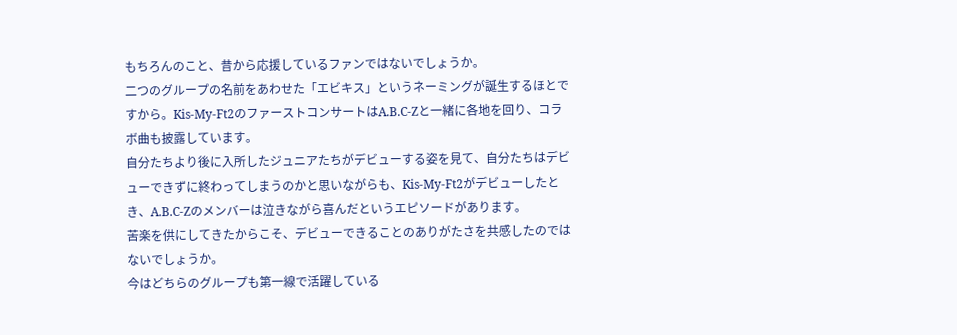もちろんのこと、昔から応援しているファンではないでしょうか。
二つのグループの名前をあわせた「エビキス」というネーミングが誕生するほとですから。Kis-My-Ft2のファーストコンサートはA.B.C-Zと一緒に各地を回り、コラボ曲も披露しています。
自分たちより後に入所したジュニアたちがデビューする姿を見て、自分たちはデビューできずに終わってしまうのかと思いながらも、Kis-My-Ft2がデビューしたとき、A.B.C-Zのメンバーは泣きながら喜んだというエピソードがあります。
苦楽を供にしてきたからこそ、デビューできることのありがたさを共感したのではないでしょうか。
今はどちらのグループも第一線で活躍している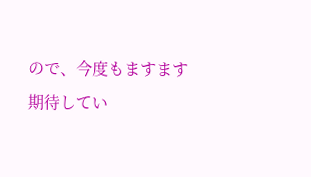ので、今度もますます期待してい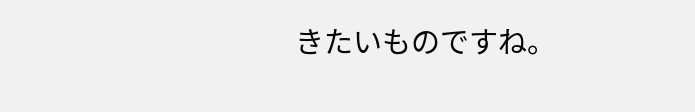きたいものですね。